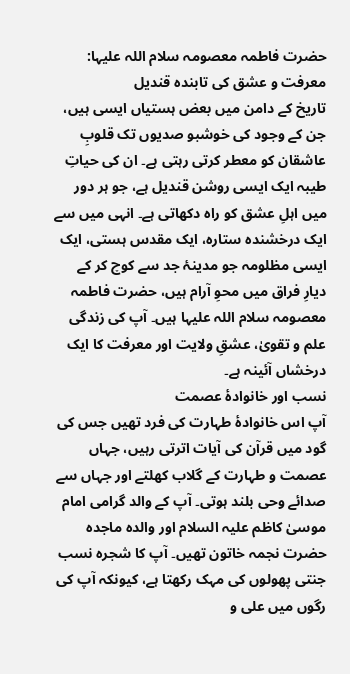حضرت فاطمہ معصومہ سلام اللہ علیہا: معرفت و عشق کی تابندہ قندیل
تاریخ کے دامن میں بعض ہستیاں ایسی ہیں، جن کے وجود کی خوشبو صدیوں تک قلوبِ عاشقان کو معطر کرتی رہتی ہے۔ ان کی حیاتِ طیبہ ایک ایسی روشن قندیل ہے، جو ہر دور میں اہلِ عشق کو راہ دکھاتی ہے۔ انہی میں سے ایک درخشندہ ستارہ، ایک مقدس ہستی، ایک ایسی مظلومہ جو مدینۂ جد سے کوچ کر کے دیارِ فراق میں محوِ آرام ہیں، حضرت فاطمہ معصومہ سلام اللہ علیہا ہیں۔ آپ کی زندگی علم و تقویٰ، عشقِ ولایت اور معرفت کا ایک درخشاں آئینہ ہے۔
نسب اور خانوادۂ عصمت
آپ اس خانوادۂ طہارت کی فرد تھیں جس کی گود میں قرآن کی آیات اترتی رہیں، جہاں عصمت و طہارت کے گلاب کھلتے اور جہاں سے صدائے وحی بلند ہوتی۔ آپ کے والد گرامی امام موسیٰ کاظم علیہ السلام اور والدہ ماجدہ حضرت نجمہ خاتون تھیں۔ آپ کا شجرہ نسب جنتی پھولوں کی مہک رکھتا ہے، کیونکہ آپ کی رگوں میں علی و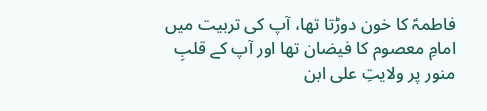فاطمہؑ کا خون دوڑتا تھا، آپ کی تربیت میں امامِ معصوم کا فیضان تھا اور آپ کے قلبِ منور پر ولایتِ علی ابن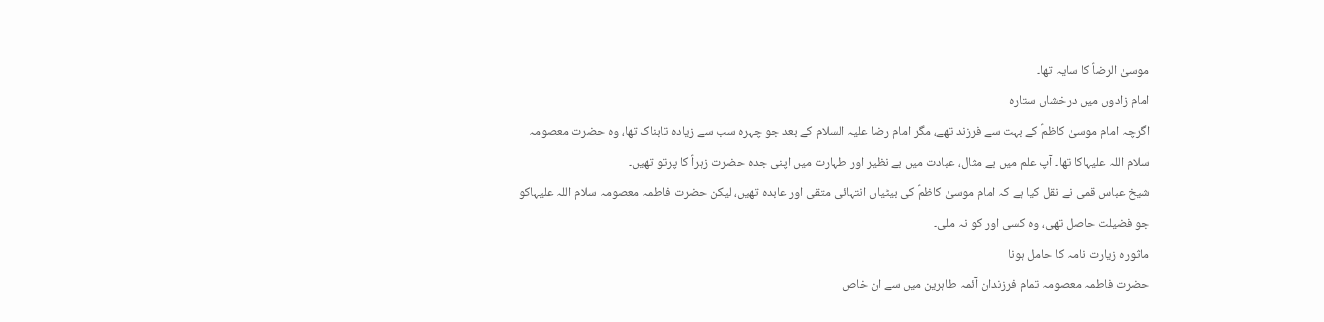موسیٰ الرضاؑ کا سایہ تھا۔
امام زادوں میں درخشاں ستارہ
اگرچہ امام موسیٰ کاظمؑ کے بہت سے فرزند تھے، مگر امام رضا علیہ السلام کے بعد جو چہرہ سب سے زیادہ تابناک تھا، وہ حضرت معصومہ سلام اللہ علیہاکا تھا۔ آپ علم میں بے مثال، عبادت میں بے نظیر اور طہارت میں اپنی جدہ حضرت زہراؑ کا پرتو تھیں۔
شیخ عباس قمی نے نقل کیا ہے کہ امام موسیٰ کاظمؑ کی بیٹیاں انتہائی متقی اور عابدہ تھیں، لیکن حضرت فاطمہ معصومہ سلام اللہ علیہاکو جو فضیلت حاصل تھی، وہ کسی اور کو نہ ملی۔
ماثورہ زیارت نامہ کا حامل ہونا
حضرت فاطمہ معصومہ تمام فرزندان آئمہ طاہرین میں سے ان خاص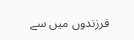فرزندوں میں سے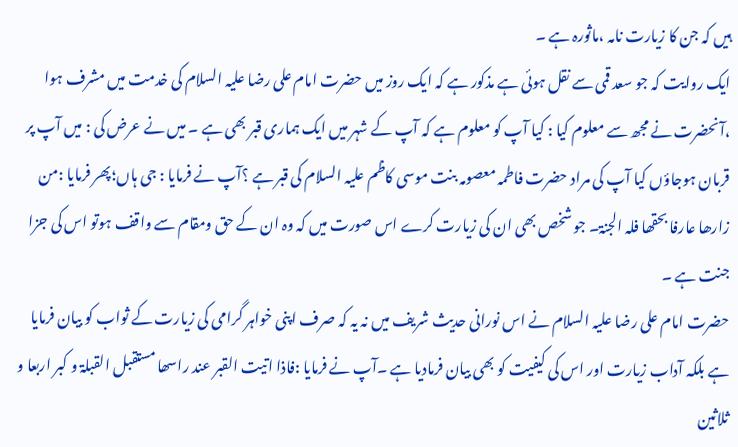ہیں کہ جن کا زیارت نامہ ،ماثورہ ہے ۔
ایک روایت کہ جو سعد قمی سے نقل ہوئی ہے مذکور ہے کہ ایک روز میں حضرت امام علی رضا علیہ السلام کی خدمت میں مشرف ہوا ،آنحضرت نے مجھ سے معلوم کیا : کیا آپ کو معلوم ہے کہ آپ کے شہر میں ایک ہماری قبر بھی ہے ۔ میں نے عرض کی : میں آپ پر قربان ہوجاؤں کیا آپ کی مراد حضرت فاطمہ معصومہ بنت موسی کاظم علیہ السلام کی قبر ہے ؟آپ نے فرمایا : جی ہاں؛پھر فرمایا :من زارھا عارفا بحقھا فلہ الجنۃ۔ جو شخص بھی ان کی زیارت کرے اس صورت میں کہ وہ ان کے حق ومقام سے واقف ہوتو اس کی جزا جنت ہے ۔
حضرت امام علی رضا علیہ السلام نے اس نورانی حدیث شریف میں نہ یہ کہ صرف اپنی خواہر گرامی کی زیارت کے ثواب کو بیان فرمایا ہے بلکہ آداب زیارت اور اس کی کیفیت کو بھی بیان فرمادیا ہے ۔آپ نے فرمایا :فاذا اتیت القبر عند راسھا مستقبل القبلۃ و کبر اربعا و ثلاثین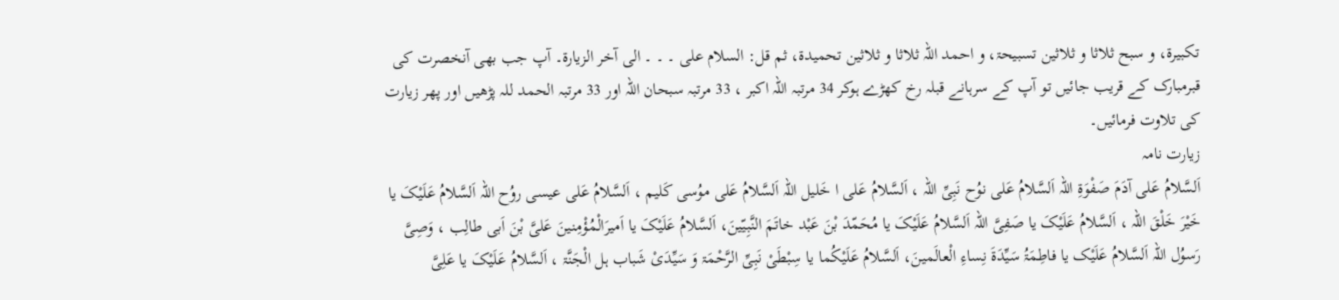تکبیرۃ، و سبح ثلاثا و ثلاثین تسبیحۃ، و احمد اللہ ثلاثا و ثلاثین تحمیدۃ، ثم قل: السلام علی ۔ ۔ ۔ الی آخر الزیارۃ۔ آپ جب بھی آنخصرت کی قبرمبارک کے قریب جائیں تو آپ کے سرہانے قبلہ رخ کھڑے ہوکر 34 مرتبہ اللہ اکبر ، 33 مرتبہ سبحان اللہ اور 33 مرتبہ الحمد للہ پڑھیں اور پھر زیارت کی تلاوت فرمائیں۔
زیارت نامہ
اَلسَّلامُ عَلی آدَمَ صَفْوَۃِ اللّہ اَلسَّلامُ عَلی نوُح نَبِیِّ اللّہ ، اَلسَّلامُ عَلی ا خَلیل اللّہ اَلسَّلامُ عَلی موُسی کَلیم ، اَلسَّلامُ عَلی عیسی روُح اللّہ اَلسَّلامُ عَلَیْکَ یا خَیْرَ خَلْقَ اللّہ ، اَلسَّلامُ عَلَیْکَ یا صَفِیَّ اللّہ اَلسَّلامُ عَلَیْکَ یا مُحَمّدَ بْنَ عَبْد خاتَمَ النَّبِیّینَ، اَلسَّلامُ عَلَیْکَ یا اَمیرَالْمُؤْمِنینَ عَلیَّ بْنَ اَبی طالِب ، وَصِیَّ رَسوُل اللّہ اَلسَّلامُ عَلَیْک یا فاطِمَۃُ سَیِّدَۃَ نِساءِ الْعالَمینَ، اَلسَّلامُ عَلَیْکُما یا سِبْطَیْ نَبِیِّ الرَّحْمَۃ وَ سَیِّدَیْ شَباب ہل الْجَنَّۃ ، اَلسَّلامُ عَلَیْکَ یا عَلِیَّ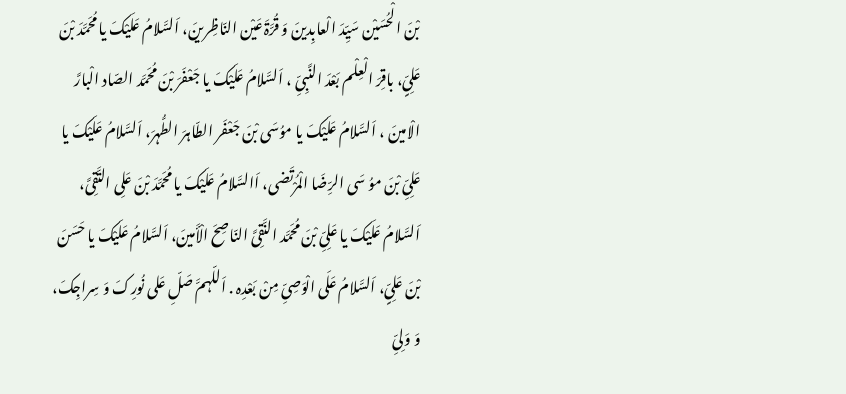بْنَ الْحُسَیْن سَیِّدَ الْعابِدینَ وَ قُرَّۃَ عَیْن النّاظِرینَ، اَلسَّلامُ عَلَیْکَ یا مُحَمَّدَ بْنَ عَلِیٍّ، باقِرَ الْعِلْم بَعْدَ النَّبِیِّ ، اَلسَّلامُ عَلَیْکَ یا جَعْفَرَ بْنَ مُحَمَّد الصّاد الْبارَّ الْامینَ ، اَلسَّلامُ عَلَیْکَ یا موُسَی بْنَ جَعْفَر الطّاہرَ الطُّہرَ، اَلسَّلامُ عَلَیْکَ یا عَلِیِّ بْنَ موُ سَی الرِّضَا الْمُرْتَضی، اَالسَّلامُ عَلَیْکَ یا مُحَمَّدَ بْنَ عَلِی التَّقِیَّ، اَلسَّلامُ عَلَیْکَ یا عَلِیِّ بْنَ مُحَمَّد النَّقِیَّ النّاصِحَ الْأَمینَ، اَلسَّلامُ عَلَیْکَ یا حَسَنَ بْنَ عَلِیٍّ، اَلسَّلامُ عَلَی الْوَصِیِّ مِنْ بَعْدِہ . اَللّہمَّ صَلِّ عَلی نُورِکَ وَ سِراجِکَ، وَ وَلِیِّ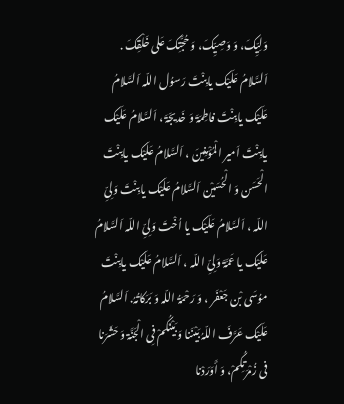وَلِیِّکَ، وَ وَصِیِّکَ، وَ حُجَّتِکَ عَلی خَلْقِکَ . اَلسَّلامُ عَلَیْک یابِنْتَ رَسوُل اللّہ اَلسَّلامُ عَلَیْک یابِنْتَ فاطِمَۃَ وَ خَدیجَۃَ ، اَلسَّلامُ عَلَیْک یابِنْتَ اَمیر الْمُؤْمِنینَ ، اَلسَّلامُ عَلَیْک یابِنْتَ الْحَسَن وَ الْحُسَیْن اَلسَّلامُ عَلَیْک یابِنْتَ وَلِیِّ اللّہ ، اَلسَّلامُ عَلَیْک یا اُخْتَ وَلِیِّ اللّہ اَلسَّلامُ عَلَیْک یا عَمَّۃَ وَلِیِّ اللّہ ، اَلسَّلامُ عَلَیْک یابِنْتَ موُسَی بْن جَعْفَر ، وَ رَحْمَۃُ اللّہ وَ بَرَکاتُہُ. اَلسَّلامُ عَلَیْک عَرَّفَ اللّہُ بَیْنَنا وَ بَیْنَکُمْ فِی الْجَنَّۃ وَ حَشَرَنا فی زُمْرَتِکُمْ، وَ أَوَرَدْنا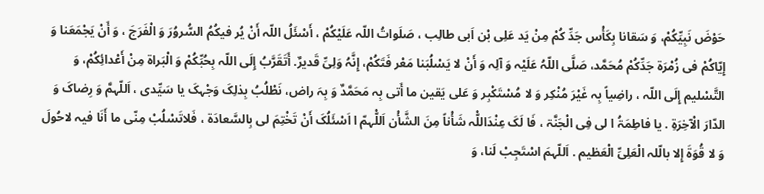حَوْضَ نَبِیِّکُمْ، وَ سَقانا بِکَأْس جَدِّ کُمْ مِنْ یَد عَلِی بْن اَبی طالِب ، صَلَواتُ اللّہ عَلَیْکُمْ ، أَسْئَلُ اللّہ أَنْ یُر فیکُمُ السُّروُرَ وَ الْفَرَجَ ، وَ أَنْ یَجْمَعَنا وَ إِیّاکُمْ فی زُمْرَۃ جَدِّکُمْ مُحَمَّد، صَلَّی اللّہُ عَلَیْہ وَ آلِہ وَ أَنْ لا یَسْلُبَنا مَعْر فَتَکُمْ، إِنَّہُ وَلِیِّ قَدیرٌ. أَتَقَرَّبُ إِلَی اللّہ بِحُبِّکُمْ وَ الْبَراۃ مِنْ أَعْدائِکُمْ، وَ التَّسْلیم إِلَی اللّہ ، راضِیاً بِہ غَیْرَ مُنْکِر وَ لا مُسْتَکْبِر وَ عَلی یَقین ما أَتی بِہ مَحَمَّدٌ وَ بِہَ راض، نَطْلُبُ بِذلِکَ وَجْہکَ یا سَیِّدی ، اَللّہمَّ وَ رِضاکَ وَ الدّارَ الْآخِرَۃِ . یا فاطِمَۃُ ا لی فِی الْجَنَّۃ ، فَا لَکَ عِنْدَاللّْہ شَأْناً مِنَ الشَّأْن اَللّْہمّ ا اَسْئَلُکَ أَنْ تَخْتِمَ لی بِالسَّعادَۃ ، فَلاتَسْلُبْ مِنّی ما أَنَا فیہ لاحُولَ وَ لا قُوَۃَ إِلا بالّلہ الْعَلِیِّ الْعَظیم . اَللّہمَ اسْتَجِبْ لَنا، وَ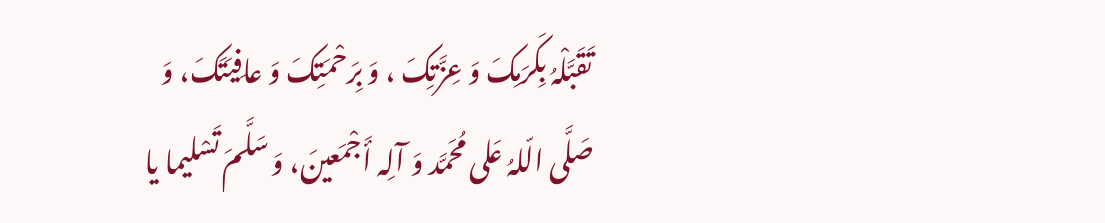تَقَبَّلْہُ بِکَرَمِکَ وَ عِزَّتِکَ ، وَ بِرَحْمَتِکَ وَ عافِیَتَکَ، وَ صَلَّی الّلہُ عَلی مُحَمَّد وَ آلِہ أَجْمَعینَ، وَ سَلَّمَ تَسْلیما یا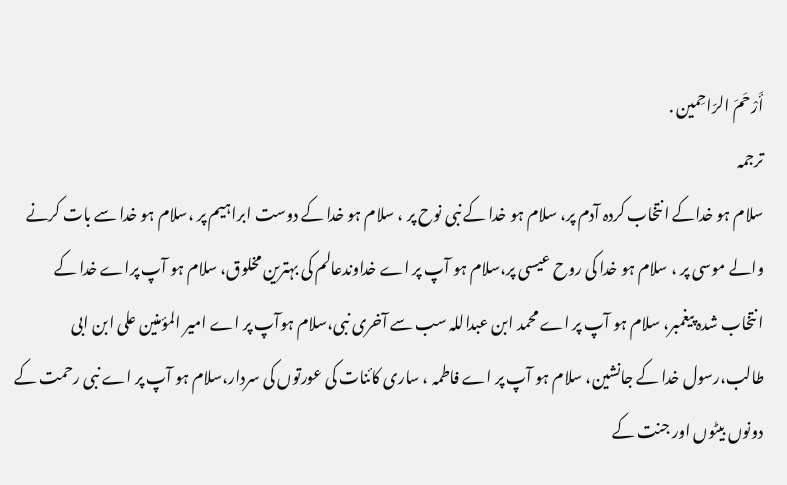أَرْحَمَ الرّاحِمین .
ترجمہ
سلام ہو خداکے انتخاب کردہ آدم پر، سلام ہو خدا کے نبی نوح پر ، سلام ہو خدا کے دوست ابراہیم پر ،سلام ہو خدا سے بات کرنے والے موسی پر ، سلام ہو خدا کی روح عیسی پر،سلام ہو آپ پر اے خداوندعالم کی بہترین مخلوق، سلام ہو آپ پراے خدا کے انتخاب شدہ پیغمبر، سلام ہو آپ پر اے محمد ابن عبداللہ سب سے آخری نبی،سلام ہوآپ پر اے امیر المؤمنین علی ابن ابی طالب،رسول خدا کے جانشین، سلام ہو آپ پر اے فاطمہ ، ساری کائنات کی عورتوں کی سردار،سلام ہو آپ پر اے نبی رحمت کے دونوں بیٹوں اور جنت کے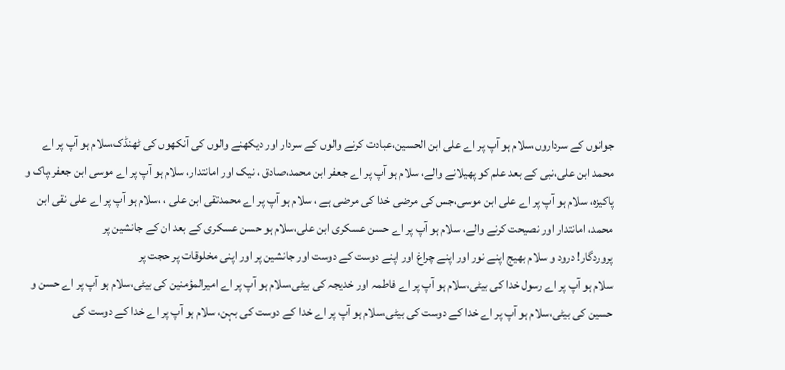جوانوں کے سرداروں،سلام ہو آپ پر اے علی ابن الحسین،عبادت کرنے والوں کے سردار اور دیکھنے والوں کی آنکھوں کی ٹھنڈک،سلام ہو آپ پر اے محمد ابن علی،نبی کے بعد علم کو پھیلانے والے، سلام ہو آپ پر اے جعفر ابن محمد،صادق ، نیک اور امانتدار، سلام ہو آپ پر اے موسی ابن جعفر،پاک و پاکیزہ، سلام ہو آپ پر اے علی ابن موسی،جس کی مرضی خدا کی مرضی ہے ، سلام ہو آپ پر اے محمدتقی ابن علی ، ،سلام ہو آپ پر اے علی نقی ابن محمد، امانتدار اور نصیحت کرنے والے، سلام ہو آپ پر اے حسن عسکری ابن علی،سلام ہو حسن عسکری کے بعد ان کے جانشین پر
پروردگار! درود و سلام بھیج اپنے نور اور اپنے چراغ اور اپنے دوست کے دوست اور جانشین پر اور اپنی مخلوقات پر حجت پر
سلام ہو آپ پر اے رسول خدا کی بیٹی،سلام ہو آپ پر اے فاطمہ اور خدیجہ کی بیٹی،سلام ہو آپ پر اے امیرالمؤمنین کی بیٹی،سلام ہو آپ پر اے حسن و حسین کی بیٹی،سلام ہو آپ پر اے خدا کے دوست کی بیٹی،سلام ہو آپ پر اے خدا کے دوست کی بہن، سلام ہو آپ پر اے خدا کے دوست کی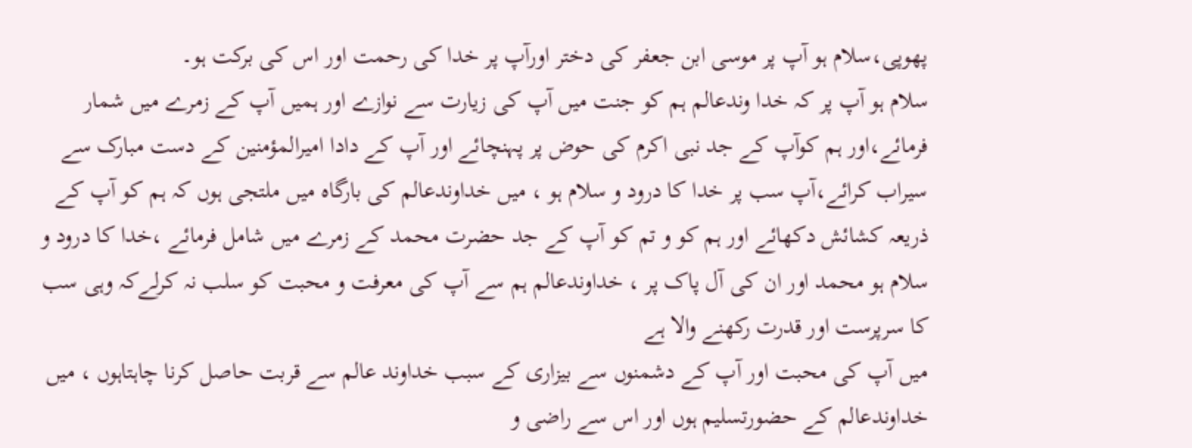پھوپی،سلام ہو آپ پر موسی ابن جعفر کی دختر اورآپ پر خدا کی رحمت اور اس کی برکت ہو۔
سلام ہو آپ پر کہ خدا وندعالم ہم کو جنت میں آپ کی زیارت سے نوازے اور ہمیں آپ کے زمرے میں شمار فرمائے،اور ہم کوآپ کے جد نبی اکرم کی حوض پر پہنچائے اور آپ کے دادا امیرالمؤمنین کے دست مبارک سے سیراب کرائے،آپ سب پر خدا کا درود و سلام ہو ، میں خداوندعالم کی بارگاہ میں ملتجی ہوں کہ ہم کو آپ کے ذریعہ کشائش دکھائے اور ہم کو و تم کو آپ کے جد حضرت محمد کے زمرے میں شامل فرمائے ،خدا کا درود و سلام ہو محمد اور ان کی آل پاک پر ، خداوندعالم ہم سے آپ کی معرفت و محبت کو سلب نہ کرلےکہ وہی سب کا سرپرست اور قدرت رکھنے والا ہے
میں آپ کی محبت اور آپ کے دشمنوں سے بیزاری کے سبب خداوند عالم سے قربت حاصل کرنا چاہتاہوں ، میں خداوندعالم کے حضورتسلیم ہوں اور اس سے راضی و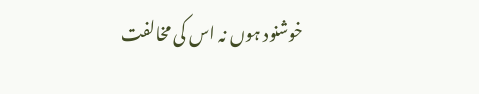خوشنود ہوں نہ اس کی مخالفت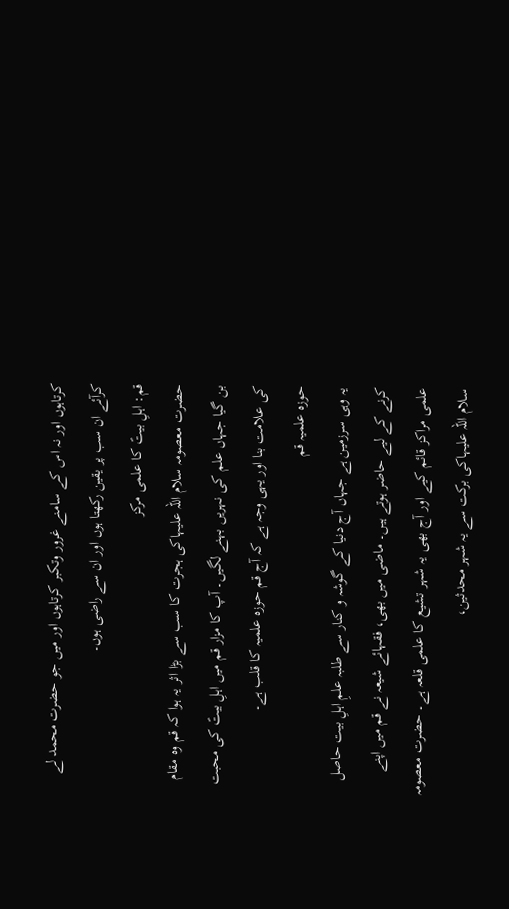کرتاہوں اور نہ اس کے سامنے غرور وتکبر کرتاہوں اور میں جو حضرت محمد لے کرآئے ان سب پر یقین رکھتا ہوں اور ان سے راضی ہوں۔
قم: اہلِ بیتؑ کا علمی مرکز
حضرت معصومہ سلام اللہ علیہاکی ہجرت کا سب سے بڑا اثر یہ ہوا کہ قم وہ مقام بن گیا جہاں علم کی نہریں بہنے لگیں۔ آپ کا مزار قم میں اہلِ بیتؑ کی محبت کی علامت بنا اور یہی وجہ ہے کہ آج قم حوزہ علمیہ کا قلب ہے۔
حوزہ علمیہ قم
یہ وہی سرزمین ہے جہاں آج دنیا کے گوشہ و کنار سے طلبہ علمِ اہلِ بیت حاصل کرنے کے لیے حاضر ہوتے ہیں۔ ماضی میں بھی، فقہائے شیعہ نے قم میں اپنے علمی مراکز قائم کیے اور آج بھی یہ شہر تشیع کا علمی قلعہ ہے۔ حضرت معصومہ سلام اللہ علیہاکی برکت سے یہ شہر محدثین،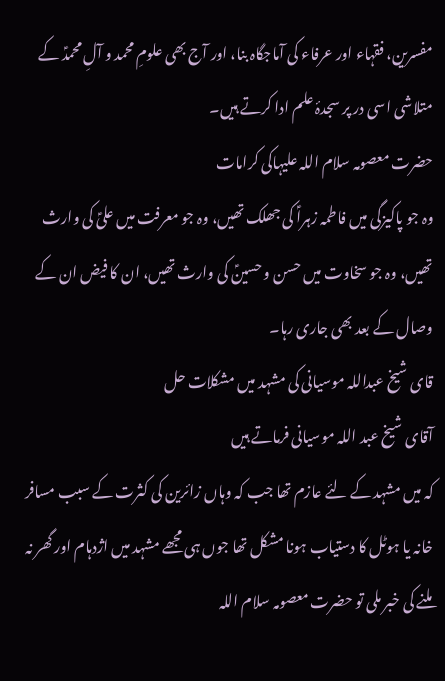مفسرین، فقہاء اور عرفاء کی آماجگاہ بنا، اور آج بھی علومِ محمد و آلِ محمدؑ کے متلاشی اسی در پر سجدۂ علم ادا کرتے ہیں۔
حضرت معصومہ سلام اللہ علیہاکی کرامات
وہ جو پاکیزگی میں فاطمہ زہراؑ کی جھلک تھیں، وہ جو معرفت میں علیؑ کی وارث تھیں، وہ جو سخاوت میں حسن و حسینؑ کی وارث تھیں، ان کا فیض ان کے وصال کے بعد بھی جاری رہا۔
قای شیخ عبداللہ موسیانی کی مشہد میں مشکلات حل
آقای شیخ عبد اللہ موسیانی فرماتے ہیں
کہ میں مشہد کے لئے عازم تھا جب کہ وہاں زائرین کی کثرت کے سبب مسافر خانہ یا ہوٹل کا دستیاب ہونا مشکل تھا جوں ہی مجھے مشہد میں اژدہام اور گھر نہ ملنے کی خبر ملی تو حضرت معصومہ سلام اللہ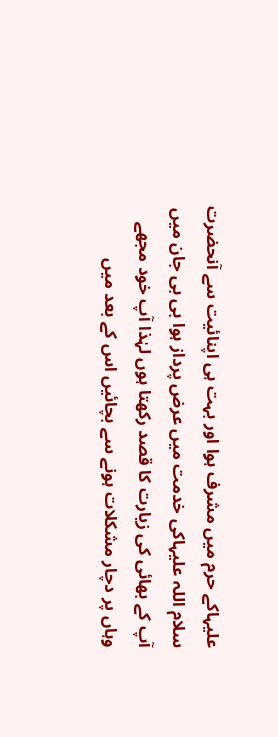علیہاکے حرم میں مشرف ہوا اور بہت ہی اپنائیت سے آنحضرت سلام اللہ علیہاکی خدمت میں عرض پرداز ہوا بی بی جان میں آپ کے بھائی کی زیارت کا قصد رکھتا ہوں لہٰذا آپ خود مجھے وہاں پر دچار مشکلات ہونے سے بچائیں اس کے بعد میں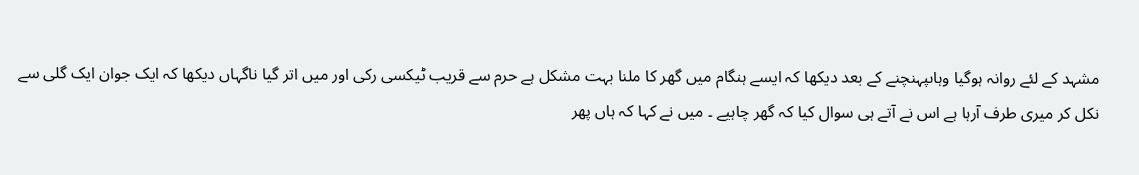مشہد کے لئے روانہ ہوگیا وہاںپہنچنے کے بعد دیکھا کہ ایسے ہنگام میں گھر کا ملنا بہت مشکل ہے حرم سے قریب ٹیکسی رکی اور میں اتر گیا ناگہاں دیکھا کہ ایک جوان ایک گلی سے نکل کر میری طرف آرہا ہے اس نے آتے ہی سوال کیا کہ گھر چاہیے ۔ میں نے کہا کہ ہاں پھر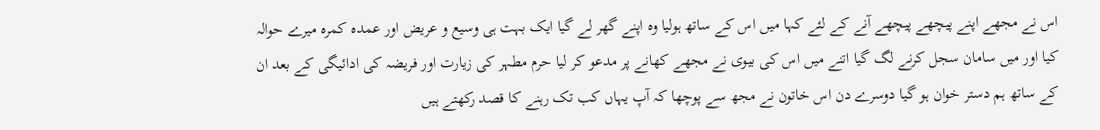اس نے مجھے اپنے پیچھے پیچھے آنے کے لئے کہا میں اس کے ساتھ ہولیا وہ اپنے گھر لے گیا ایک بہت ہی وسیع و عریض اور عمدہ کمرہ میرے حوالہ کیا اور میں سامان سجل کرنے لگ گیا اتنے میں اس کی بیوی نے مجھے کھانے پر مدعو کر لیا حرم مطہر کی زیارت اور فریضہ کی ادائیگی کے بعد ان کے ساتھ ہم دستر خوان ہو گیا دوسرے دن اس خاتون نے مجھ سے پوچھا کہ آپ یہاں کب تک رہنے کا قصد رکھتے ہیں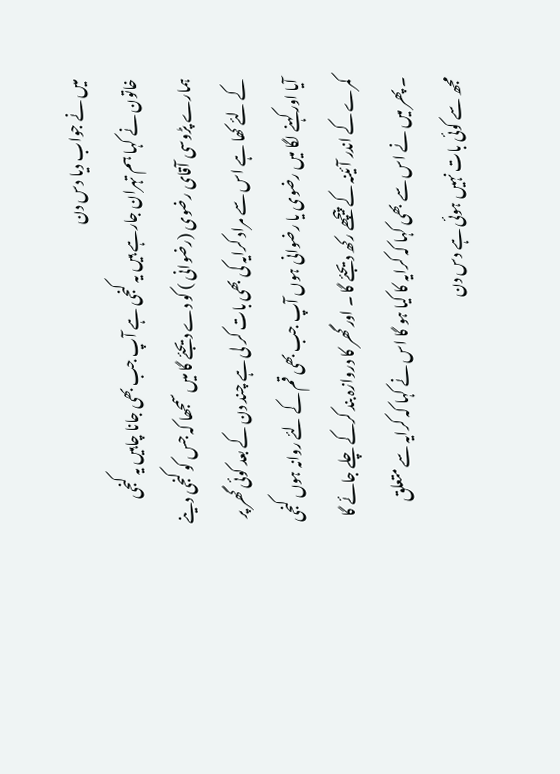میں نے جواب دیا دس دن
خاتون نے کہا ہم تہران جارہے ہیں یہ کنجی ہے آپ جب بھی جانا چاہیں یہ کنجی ہمارے پڑوسی آقای رضوی (رضوانی ) کو دے دیجئے گا میں سمجھا کہ جس کو کنجی دینے کے لئے کھا ہے اس سے مراد کرایہ کی بھی بات کر لی ہے چند دن کے بعد کوئی گھر پر آیا اور کہنے لگا میں رضوی یا رضوانی ہوں آپ جب بھی قم کے لئے روانہ ہوں کنجی کمرے کے اندر آئینہ کے پیچھے رکھ دیجئے گا ۔ اور گھر کا دروازہ بند کرکے چلے جائے گا ۔ پھر میں نے اس سے بھی کہا کہ کرایہ کا کیا ہو گا اس نے کہا کہ کرایہ سے متعلق مجھ سے کوئی بات نہیں ہوئی ہے دس دن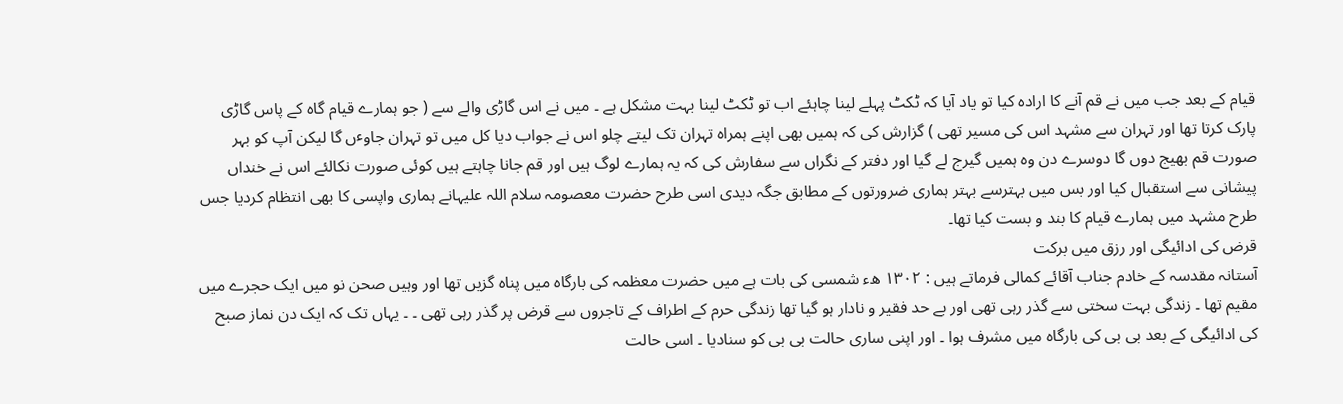قیام کے بعد جب میں نے قم آنے کا ارادہ کیا تو یاد آیا کہ ٹکٹ پہلے لینا چاہئے اب تو ٹکٹ لینا بہت مشکل ہے ۔ میں نے اس گاڑی والے سے ( جو ہمارے قیام گاہ کے پاس گاڑی پارک کرتا تھا اور تہران سے مشہد اس کی مسیر تھی ) گزارش کی کہ ہمیں بھی اپنے ہمراہ تہران تک لیتے چلو اس نے جواب دیا کل میں تو تہران جاوٴں گا لیکن آپ کو بہر صورت قم بھیج دوں گا دوسرے دن وہ ہمیں گیرج لے گیا اور دفتر کے نگراں سے سفارش کی کہ یہ ہمارے لوگ ہیں اور قم جانا چاہتے ہیں کوئی صورت نکالئے اس نے خنداں پیشانی سے استقبال کیا اور بس میں بہترسے بہتر ہماری ضرورتوں کے مطابق جگہ دیدی اسی طرح حضرت معصومہ سلام اللہ علیہانے ہماری واپسی کا بھی انتظام کردیا جس طرح مشہد میں ہمارے قیام کا بند و بست کیا تھا۔
قرض کی ادائیگی اور رزق میں برکت
آستانہ مقدسہ کے خادم جناب آقائے کمالی فرماتے ہیں : ۱۳۰۲ ھء شمسی کی بات ہے میں حضرت معظمہ کی بارگاہ میں پناہ گزیں تھا اور وہیں صحن نو میں ایک حجرے میں مقیم تھا ۔ زندگی بہت سختی سے گذر رہی تھی اور بے حد فقیر و نادار ہو گیا تھا زندگی حرم کے اطراف کے تاجروں سے قرض پر گذر رہی تھی ۔ ۔ یہاں تک کہ ایک دن نماز صبح کی ادائیگی کے بعد بی بی کی بارگاہ میں مشرف ہوا ۔ اور اپنی ساری حالت بی بی کو سنادیا ۔ اسی حالت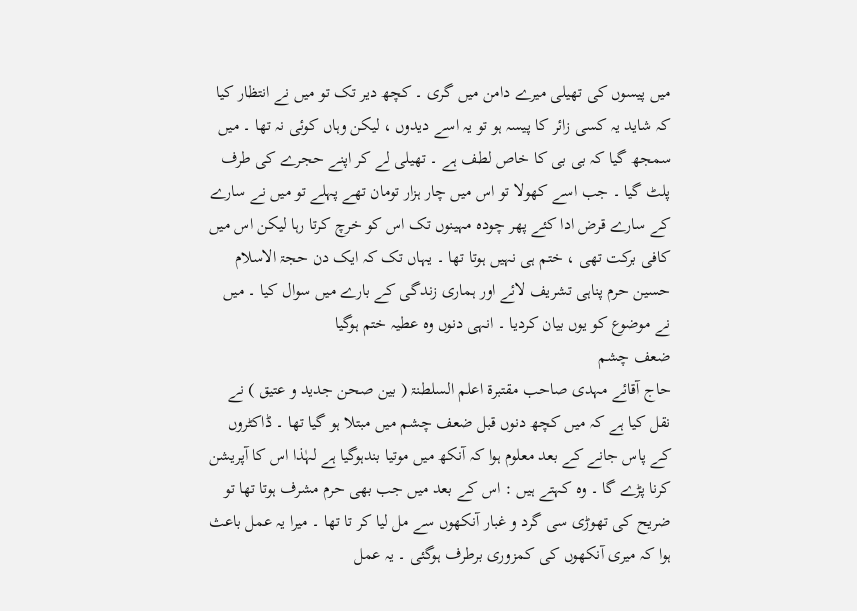میں پیسوں کی تھیلی میرے دامن میں گری ۔ کچھ دیر تک تو میں نے انتظار کیا کہ شاید یہ کسی زائر کا پیسہ ہو تو یہ اسے دیدوں ، لیکن وہاں کوئی نہ تھا ۔ میں سمجھ گیا کہ بی بی کا خاص لطف ہے ۔ تھیلی لے کر اپنے حجرے کی طرف پلٹ گیا ۔ جب اسے کھولا تو اس میں چار ہزار تومان تھے پہلے تو میں نے سارے کے سارے قرض ادا کئے پھر چودہ مہینوں تک اس کو خرچ کرتا رہا لیکن اس میں کافی برکت تھی ، ختم ہی نہیں ہوتا تھا ۔ یہاں تک کہ ایک دن حجۃ الاسلام حسین حرم پناہی تشریف لائے اور ہماری زندگی کے بارے میں سوال کیا ۔ میں نے موضوع کو یوں بیان کردیا ۔ انہی دنوں وہ عطیہ ختم ہوگیا
ضعف چشم
حاج آقائے مہدی صاحب مقتبرۃ اعلم السلطنۃ ( بین صحن جدید و عتیق ) نے نقل کیا ہے کہ میں کچھ دنوں قبل ضعف چشم میں مبتلا ہو گیا تھا ۔ ڈاکٹروں کے پاس جانے کے بعد معلوم ہوا کہ آنکھ میں موتیا بندہوگیا ہے لہٰذا اس کا آپریشن کرنا پڑے گا ۔ وہ کہتے ہیں : اس کے بعد میں جب بھی حرم مشرف ہوتا تھا تو ضریح کی تھوڑی سی گرد و غبار آنکھوں سے مل لیا کر تا تھا ۔ میرا یہ عمل باعث ہوا کہ میری آنکھوں کی کمزوری برطرف ہوگئی ۔ یہ عمل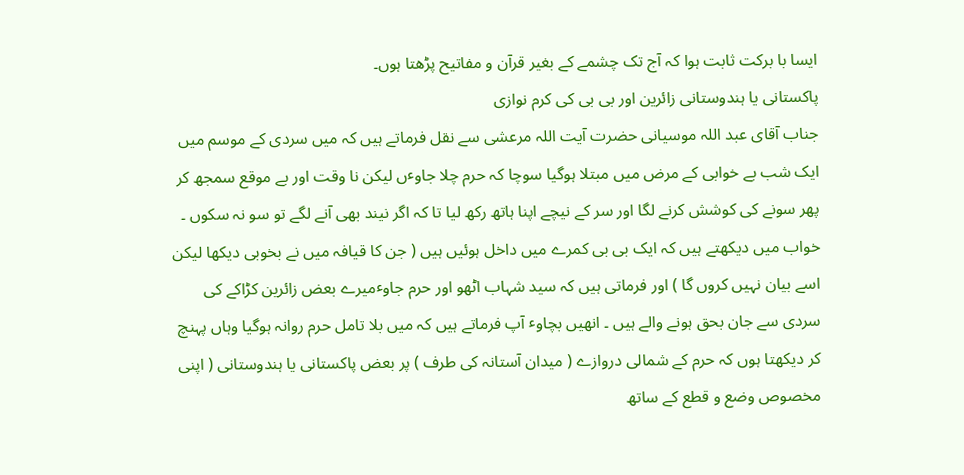ایسا با برکت ثابت ہوا کہ آج تک چشمے کے بغیر قرآن و مفاتیح پڑھتا ہوں۔
پاکستانی یا ہندوستانی زائرین اور بی بی کی کرم نوازی
جناب آقای عبد اللہ موسیانی حضرت آیت اللہ مرعشی سے نقل فرماتے ہیں کہ میں سردی کے موسم میں ایک شب بے خوابی کے مرض میں مبتلا ہوگیا سوچا کہ حرم چلا جاوٴں لیکن نا وقت اور بے موقع سمجھ کر پھر سونے کی کوشش کرنے لگا اور سر کے نیچے اپنا ہاتھ رکھ لیا تا کہ اگر نیند بھی آنے لگے تو سو نہ سکوں ۔ خواب میں دیکھتے ہیں کہ ایک بی بی کمرے میں داخل ہوئیں ہیں ( جن کا قیافہ میں نے بخوبی دیکھا لیکن اسے بیان نہیں کروں گا ) اور فرماتی ہیں کہ سید شہاب اٹھو اور حرم جاوٴمیرے بعض زائرین کڑاکے کی سردی سے جان بحق ہونے والے ہیں ۔ انھیں بچاوٴ آپ فرماتے ہیں کہ میں بلا تامل حرم روانہ ہوگیا وہاں پہنچ کر دیکھتا ہوں کہ حرم کے شمالی دروازے ( میدان آستانہ کی طرف ) پر بعض پاکستانی یا ہندوستانی ( اپنی مخصوص وضع و قطع کے ساتھ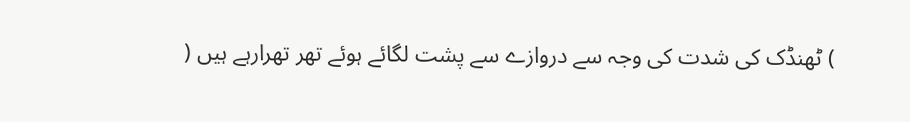) ٹھنڈک کی شدت کی وجہ سے دروازے سے پشت لگائے ہوئے تھر تھرارہے ہیں (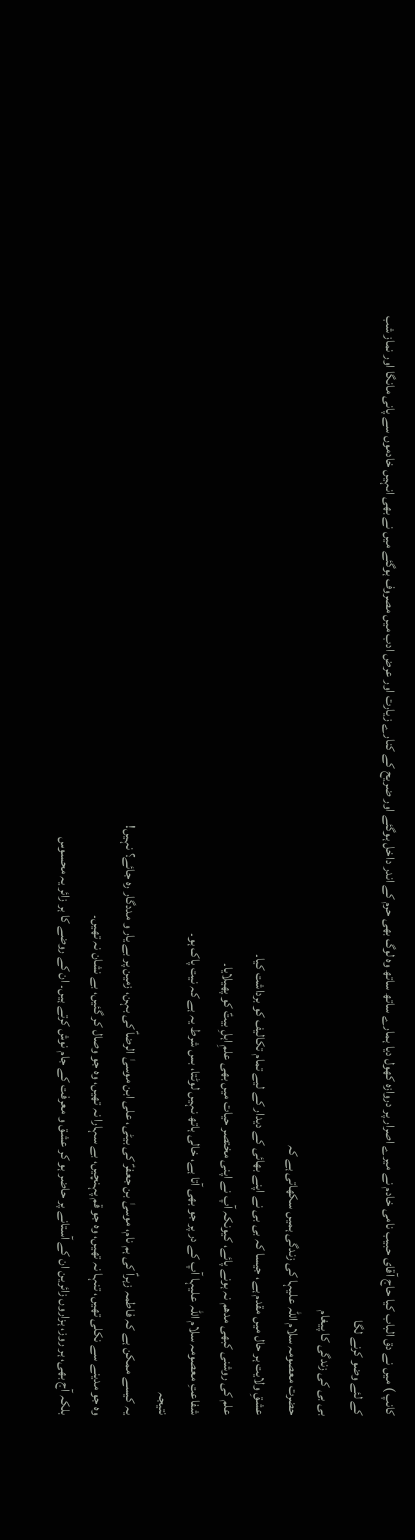کانپ ) میں نے دق الباب کیا حاج آقای حبیب نامی خادم نے میرے اصرار پر دروازہ کھول دیا ہمارے ساتھ ساتھ وہ لوگ بھی حرم کے اندر داخل ہوگئے اور ضریح کے کنارے زیارت اور عرض ادب میں مصروف ہوگئے میں نے بھی انہیں خادموں سے پانی مانگا اور نماز شب کے لئے وضو کرنے لگا
بی بی کی زندگی کا پیغام
حضرت معصومہ سلام اللہ علیہا کی زندگی ہمیں سکھاتی ہے کہ
عشقِ ولایت ہر حال میں مقدم ہے، جیسا کہ بی بی نے اپنے بھائی کے دیدار کے لیے تمام تکالیف کو برداشت کیا۔
علم کی روشنی کبھی مدھم نہ ہونے پائے، کیونکہ آپ نے اپنی مختصر حیات میں بھی علمِ اہلِ بیتؑ کو پھیلایا۔
شفاعتِ معصومہ سلام اللہ علیہا آپ کے در پر جو بھی آتا ہے، خالی ہاتھ نہیں لوٹتا، بس شرط یہ ہے کہ نیت پاک ہو۔
نتیجہ
یہ کیسے ممکن ہے کہ فاطمہ زہراؑ کی ہم نام، موسیٰ بن جعفرؑ کی بیٹی، علی ابن موسیٰ الرضاؑ کی بہن، زمین پر بے یار و مددگار رہ جائے؟ نہیں!
وہ جو مدینے سے نکلی تھیں، تنہا نہ تھیں، وہ جو قم پہنچیں، بے سہارا نہ تھیں، وہ جو وصال کر گئیں، بے نشان نہ تھیں۔
بلکہ آج بھی، ہر روز، ہزاروں زائرین ان کے آستانے پر حاضر ہو کر عشق و معرفت کے جام نوش کرتے ہیں۔ ان کے روضے کا ہر زائر یہ محسوس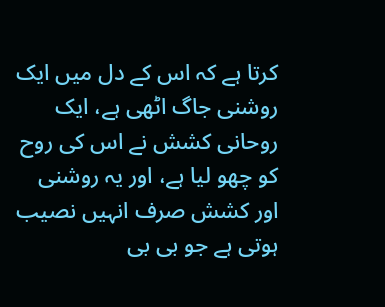کرتا ہے کہ اس کے دل میں ایک روشنی جاگ اٹھی ہے، ایک روحانی کشش نے اس کی روح کو چھو لیا ہے، اور یہ روشنی اور کشش صرف انہیں نصیب ہوتی ہے جو بی بی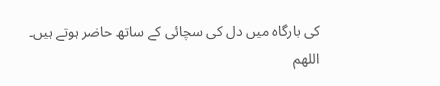کی بارگاہ میں دل کی سچائی کے ساتھ حاضر ہوتے ہیں۔
اللهم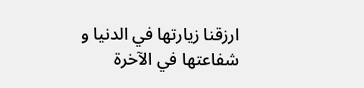ارزقنا زیارتها في الدنیا و شفاعتها في الآخرة